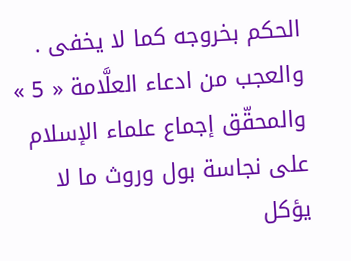الحكم بخروجه كما لا يخفى .
والعجب من ادعاء العلَّامة « 5 » والمحقّق إجماع علماء الإسلام على نجاسة بول وروث ما لا يؤكل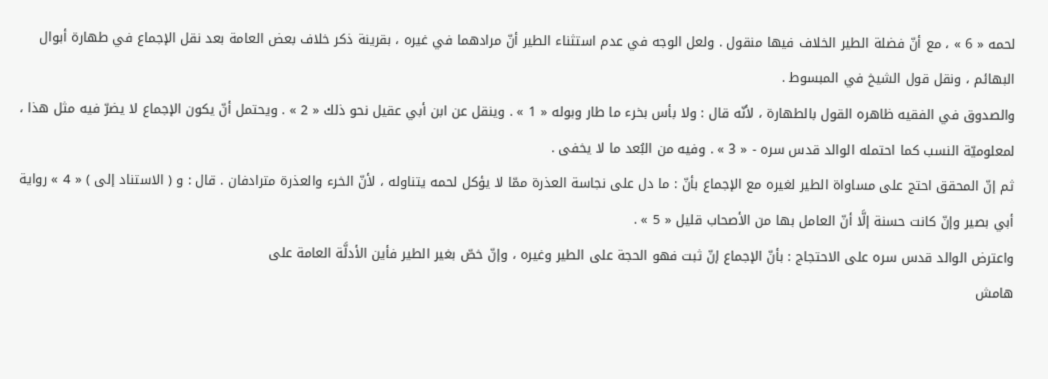لحمه « 6 » ، مع أنّ فضلة الطير الخلاف فيها منقول . ولعل الوجه في عدم استثناء الطير أنّ مرادهما في غيره ، بقرينة ذكر خلاف بعض العامة بعد نقل الإجماع في طهارة أبوال البهائم ، ونقل قول الشيخ في المبسوط .
والصدوق في الفقيه ظاهره القول بالطهارة ، لأنّه قال : ولا بأس بخرء ما طار وبوله « 1 » . وينقل عن ابن أبي عقيل نحو ذلك « 2 » . ويحتمل أنّ يكون الإجماع لا يضرّ فيه مثل هذا ، لمعلوميّة النسب كما احتمله الوالد قدس سره - « 3 » . وفيه من البُعد ما لا يخفى .
ثم إنّ المحقق احتج على مساواة الطير لغيره مع الإجماع بأنّ : ما دل على نجاسة العذرة ممّا لا يؤكل لحمه يتناوله ، لأنّ الخرء والعذرة مترادفان . قال : و ( الاستناد إلى ) « 4 » رواية أبي بصير وإنّ كانت حسنة إلَّا أنّ العامل بها من الأصحاب قليل « 5 » .
واعترض الوالد قدس سره على الاحتجاج : بأنّ الإجماع إنّ ثبت فهو الحجة على الطير وغيره ، وإنّ خصّ بغير الطير فأين الأدلَّة العامة على
هامش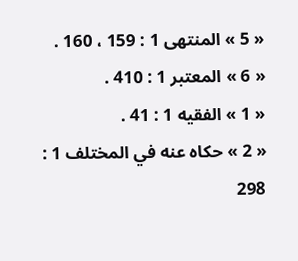« 5 » المنتهى 1 : 159 ، 160 .
« 6 » المعتبر 1 : 410 .
« 1 » الفقيه 1 : 41 .
« 2 » حكاه عنه في المختلف 1 : 298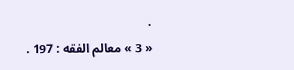.
« 3 » معالم الفقه : 197 .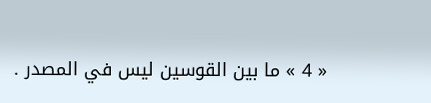« 4 » ما بين القوسين ليس في المصدر .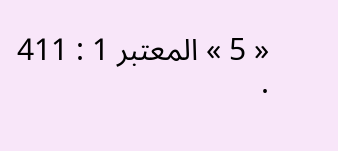« 5 » المعتبر 1 : 411 .